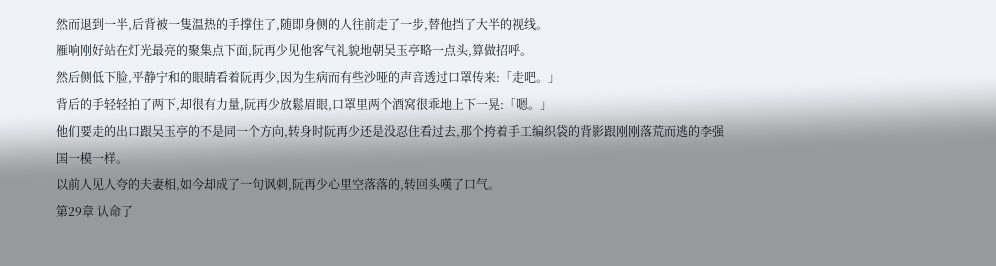然而退到一半,后背被一隻温热的手撑住了,随即身侧的人往前走了一步,替他挡了大半的视线。
雁响刚好站在灯光最亮的聚集点下面,阮再少见他客气礼貌地朝吴玉亭略一点头,算做招呼。
然后侧低下脸,平静宁和的眼睛看着阮再少,因为生病而有些沙哑的声音透过口罩传来:「走吧。」
背后的手轻轻拍了两下,却很有力量,阮再少放鬆眉眼,口罩里两个酒窝很乖地上下一晃:「嗯。」
他们要走的出口跟吴玉亭的不是同一个方向,转身时阮再少还是没忍住看过去,那个挎着手工编织袋的背影跟刚刚落荒而逃的李强国一模一样。
以前人见人夸的夫妻相,如今却成了一句讽刺,阮再少心里空落落的,转回头嘆了口气。
第29章 认命了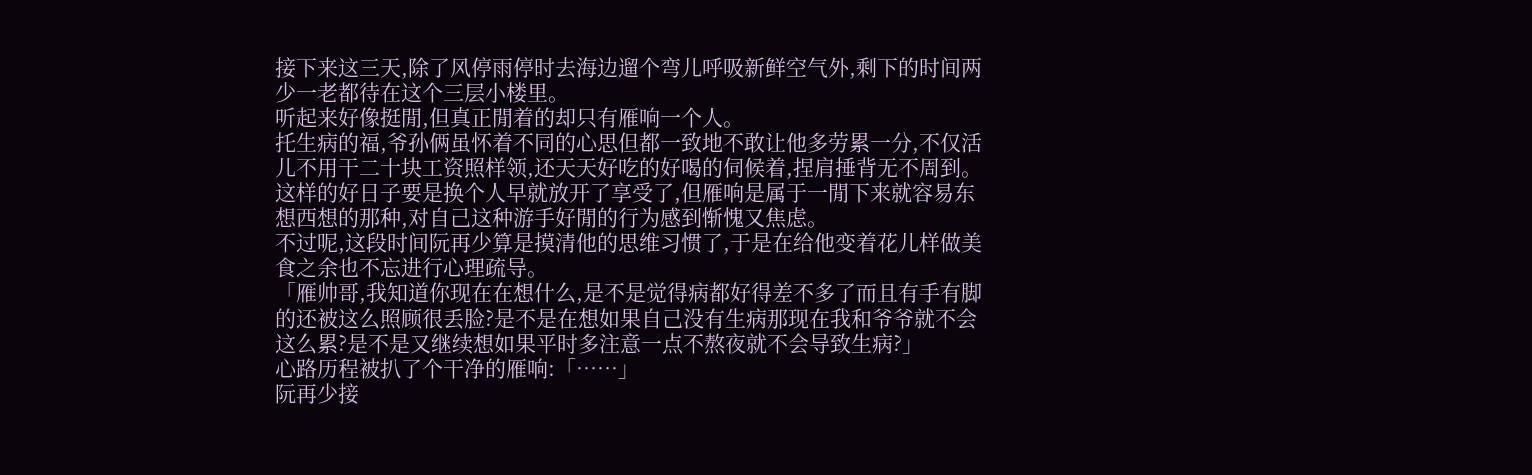接下来这三天,除了风停雨停时去海边遛个弯儿呼吸新鲜空气外,剩下的时间两少一老都待在这个三层小楼里。
听起来好像挺閒,但真正閒着的却只有雁响一个人。
托生病的福,爷孙俩虽怀着不同的心思但都一致地不敢让他多劳累一分,不仅活儿不用干二十块工资照样领,还天天好吃的好喝的伺候着,捏肩捶背无不周到。
这样的好日子要是换个人早就放开了享受了,但雁响是属于一閒下来就容易东想西想的那种,对自己这种游手好閒的行为感到惭愧又焦虑。
不过呢,这段时间阮再少算是摸清他的思维习惯了,于是在给他变着花儿样做美食之余也不忘进行心理疏导。
「雁帅哥,我知道你现在在想什么,是不是觉得病都好得差不多了而且有手有脚的还被这么照顾很丢脸?是不是在想如果自己没有生病那现在我和爷爷就不会这么累?是不是又继续想如果平时多注意一点不熬夜就不会导致生病?」
心路历程被扒了个干净的雁响:「……」
阮再少接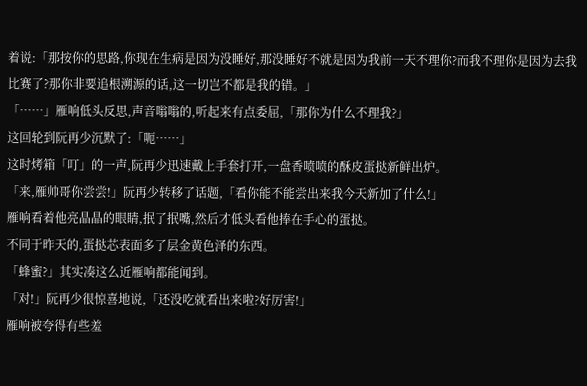着说:「那按你的思路,你现在生病是因为没睡好,那没睡好不就是因为我前一天不理你?而我不理你是因为去我比赛了?那你非要追根溯源的话,这一切岂不都是我的错。」
「……」雁响低头反思,声音嗡嗡的,听起来有点委屈,「那你为什么不理我?」
这回轮到阮再少沉默了:「呃……」
这时烤箱「叮」的一声,阮再少迅速戴上手套打开,一盘香喷喷的酥皮蛋挞新鲜出炉。
「来,雁帅哥你尝尝!」阮再少转移了话题,「看你能不能尝出来我今天新加了什么!」
雁响看着他亮晶晶的眼睛,抿了抿嘴,然后才低头看他捧在手心的蛋挞。
不同于昨天的,蛋挞芯表面多了层金黄色泽的东西。
「蜂蜜?」其实凑这么近雁响都能闻到。
「对!」阮再少很惊喜地说,「还没吃就看出来啦?好厉害!」
雁响被夸得有些羞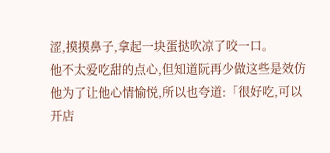涩,摸摸鼻子,拿起一块蛋挞吹凉了咬一口。
他不太爱吃甜的点心,但知道阮再少做这些是效仿他为了让他心情愉悦,所以也夸道:「很好吃,可以开店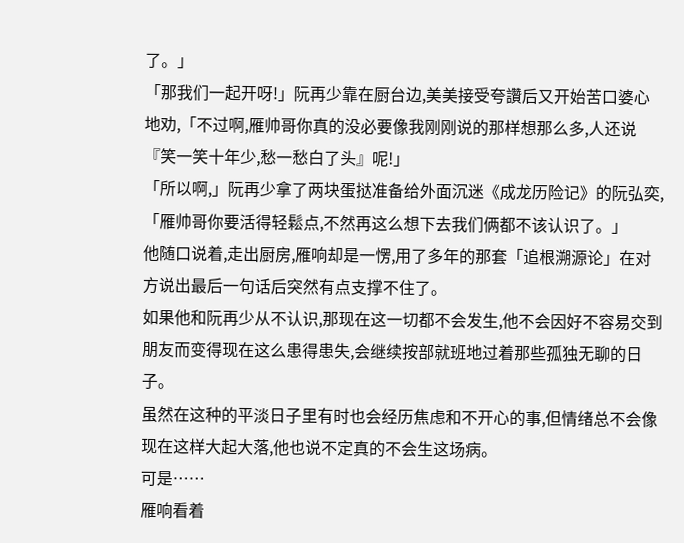了。」
「那我们一起开呀!」阮再少靠在厨台边,美美接受夸讚后又开始苦口婆心地劝,「不过啊,雁帅哥你真的没必要像我刚刚说的那样想那么多,人还说『笑一笑十年少,愁一愁白了头』呢!」
「所以啊,」阮再少拿了两块蛋挞准备给外面沉迷《成龙历险记》的阮弘奕,「雁帅哥你要活得轻鬆点,不然再这么想下去我们俩都不该认识了。」
他随口说着,走出厨房,雁响却是一愣,用了多年的那套「追根溯源论」在对方说出最后一句话后突然有点支撑不住了。
如果他和阮再少从不认识,那现在这一切都不会发生,他不会因好不容易交到朋友而变得现在这么患得患失,会继续按部就班地过着那些孤独无聊的日子。
虽然在这种的平淡日子里有时也会经历焦虑和不开心的事,但情绪总不会像现在这样大起大落,他也说不定真的不会生这场病。
可是……
雁响看着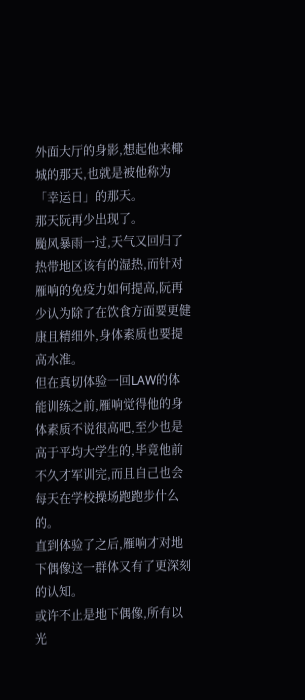外面大厅的身影,想起他来椰城的那天,也就是被他称为「幸运日」的那天。
那天阮再少出现了。
颱风暴雨一过,天气又回归了热带地区该有的湿热,而针对雁响的免疫力如何提高,阮再少认为除了在饮食方面要更健康且精细外,身体素质也要提高水准。
但在真切体验一回LAW的体能训练之前,雁响觉得他的身体素质不说很高吧,至少也是高于平均大学生的,毕竟他前不久才军训完,而且自己也会每天在学校操场跑跑步什么的。
直到体验了之后,雁响才对地下偶像这一群体又有了更深刻的认知。
或许不止是地下偶像,所有以光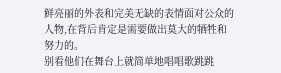鲜亮丽的外表和完美无缺的表情面对公众的人物,在背后肯定是需要做出莫大的牺牲和努力的。
别看他们在舞台上就简单地唱唱歌跳跳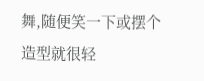舞,随便笑一下或摆个造型就很轻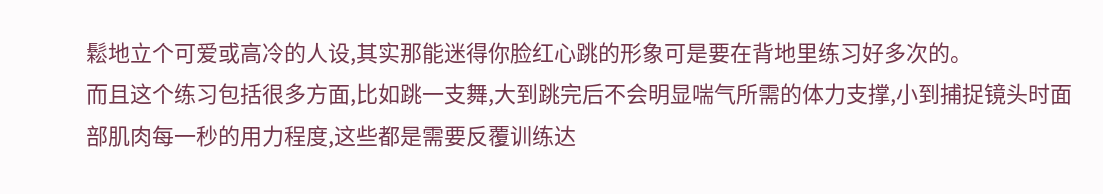鬆地立个可爱或高冷的人设,其实那能迷得你脸红心跳的形象可是要在背地里练习好多次的。
而且这个练习包括很多方面,比如跳一支舞,大到跳完后不会明显喘气所需的体力支撑,小到捕捉镜头时面部肌肉每一秒的用力程度,这些都是需要反覆训练达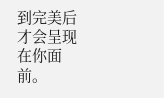到完美后才会呈现在你面前。